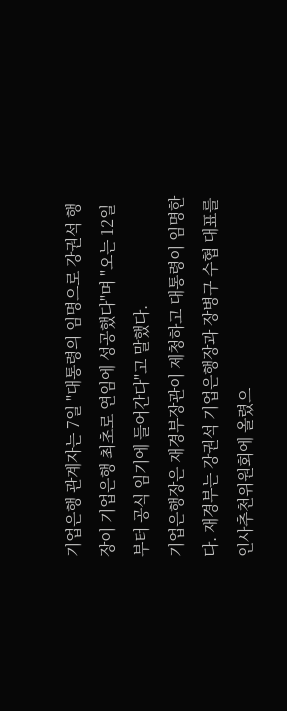기업은행 관계자는 7일 "대통령의 임명으로 강권석 행장이 기업은행 최초로 연임에 성공했다"며 "오는 12일 부터 공식 임기에 들어간다"고 말했다.
기업은행장은 재경부장관이 제청하고 대통령이 임명한다. 재경부는 강권석 기업은행장과 장병구 수협 대표를 인사추천위원회에 올렸으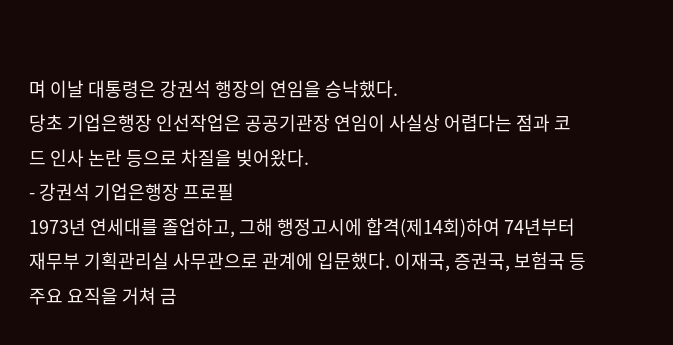며 이날 대통령은 강권석 행장의 연임을 승낙했다.
당초 기업은행장 인선작업은 공공기관장 연임이 사실상 어렵다는 점과 코드 인사 논란 등으로 차질을 빚어왔다.
- 강권석 기업은행장 프로필
1973년 연세대를 졸업하고, 그해 행정고시에 합격(제14회)하여 74년부터 재무부 기획관리실 사무관으로 관계에 입문했다. 이재국, 증권국, 보험국 등 주요 요직을 거쳐 금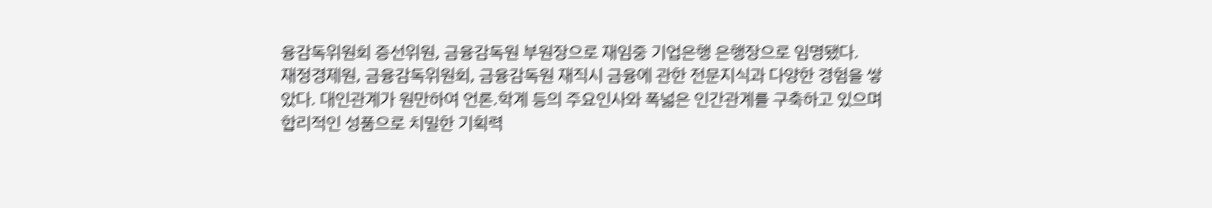융감독위원회 증선위원, 금융감독원 부원장으로 재임중 기업은행 은행장으로 임명됐다.
재정경제원, 금융감독위원회, 금융감독원 재직시 금융에 관한 전문지식과 다양한 경험을 쌓았다. 대인관계가 원만하여 언론.학계 등의 주요인사와 폭넓은 인간관계를 구축하고 있으며 합리적인 성품으로 치밀한 기획력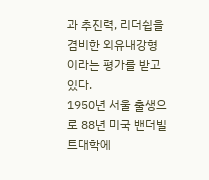과 추진력, 리더쉽을 겸비한 외유내강형이라는 평가를 받고 있다.
1950년 서울 출생으로 88년 미국 밴더빌트대학에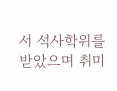서 석사학위를 받았으며 취미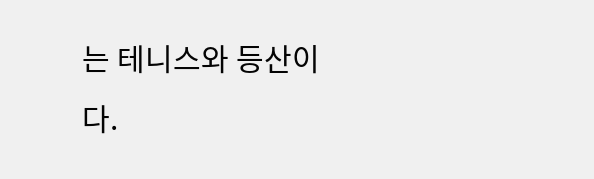는 테니스와 등산이다.